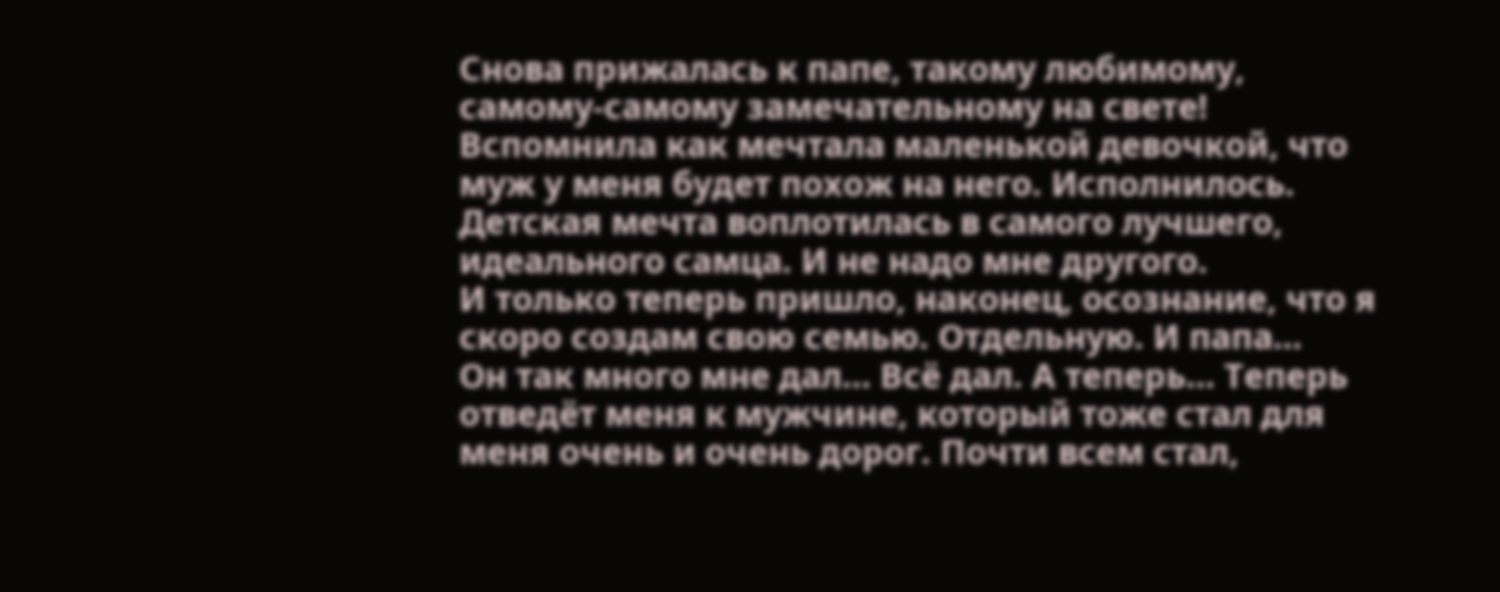Снова прижалась к папе, такому любимому, самому-самому замечательному на свете! Вспомнила как мечтала маленькой девочкой, что муж у меня будет похож на него. Исполнилось. Детская мечта воплотилась в самого лучшего, идеального самца. И не надо мне другого.
И только теперь пришло, наконец, осознание, что я скоро создам свою семью. Отдельную. И папа…
Он так много мне дал… Всё дал. А теперь… Теперь отведёт меня к мужчине, который тоже стал для меня очень и очень дорог. Почти всем стал,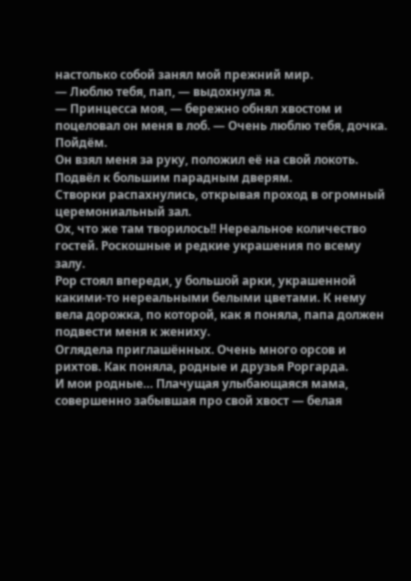настолько собой занял мой прежний мир.
— Люблю тебя, пап, — выдохнула я.
— Принцесса моя, — бережно обнял хвостом и поцеловал он меня в лоб. — Очень люблю тебя, дочка. Пойдём.
Он взял меня за руку, положил её на свой локоть. Подвёл к большим парадным дверям.
Створки распахнулись, открывая проход в огромный церемониальный зал.
Ох, что же там творилось!! Нереальное количество гостей. Роскошные и редкие украшения по всему залу.
Рор стоял впереди, у большой арки, украшенной какими-то нереальными белыми цветами. К нему вела дорожка, по которой, как я поняла, папа должен подвести меня к жениху.
Оглядела приглашённых. Очень много орсов и рихтов. Как поняла, родные и друзья Роргарда.
И мои родные… Плачущая улыбающаяся мама, совершенно забывшая про свой хвост — белая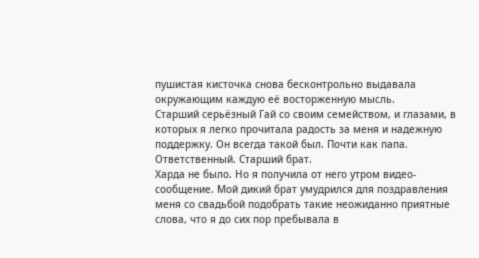пушистая кисточка снова бесконтрольно выдавала окружающим каждую её восторженную мысль.
Старший серьёзный Гай со своим семейством, и глазами, в которых я легко прочитала радость за меня и надежную поддержку. Он всегда такой был. Почти как папа. Ответственный. Старший брат.
Харда не было. Но я получила от него утром видео-сообщение. Мой дикий брат умудрился для поздравления меня со свадьбой подобрать такие неожиданно приятные слова, что я до сих пор пребывала в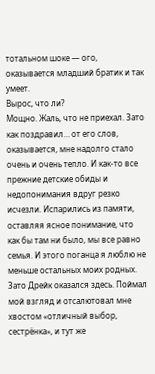тотальном шоке — ого, оказывается младший братик и так умеет.
Вырос, что ли?
Мощно. Жаль, что не приехал. Зато как поздравил… от его слов, оказывается, мне надолго стало очень и очень тепло. И как-то все прежние детские обиды и недопонимания вдруг резко исчезли. Испарились из памяти, оставляя ясное понимание, что как бы там ни было, мы все равно семья. И этого поганца я люблю не меньше остальных моих родных.
Зато Дрейк оказался здесь. Поймал мой взгляд и отсалютовал мне хвостом «отличный выбор, сестрёнка», и тут же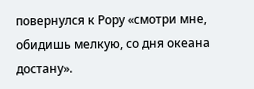повернулся к Рору «смотри мне, обидишь мелкую, со дня океана достану».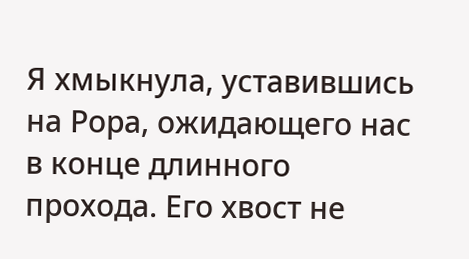Я хмыкнула, уставившись на Рора, ожидающего нас в конце длинного прохода. Его хвост не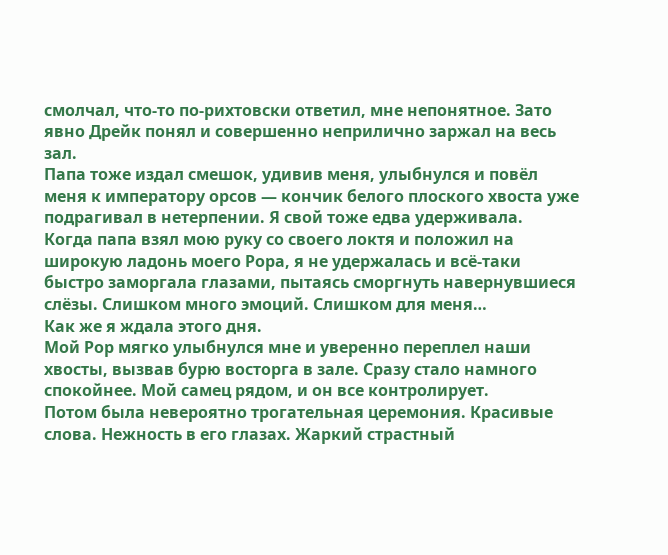смолчал, что-то по-рихтовски ответил, мне непонятное. Зато явно Дрейк понял и совершенно неприлично заржал на весь зал.
Папа тоже издал смешок, удивив меня, улыбнулся и повёл меня к императору орсов — кончик белого плоского хвоста уже подрагивал в нетерпении. Я свой тоже едва удерживала.
Когда папа взял мою руку со своего локтя и положил на широкую ладонь моего Рора, я не удержалась и всё-таки быстро заморгала глазами, пытаясь сморгнуть навернувшиеся слёзы. Слишком много эмоций. Слишком для меня…
Как же я ждала этого дня.
Мой Рор мягко улыбнулся мне и уверенно переплел наши хвосты, вызвав бурю восторга в зале. Сразу стало намного спокойнее. Мой самец рядом, и он все контролирует.
Потом была невероятно трогательная церемония. Красивые слова. Нежность в его глазах. Жаркий страстный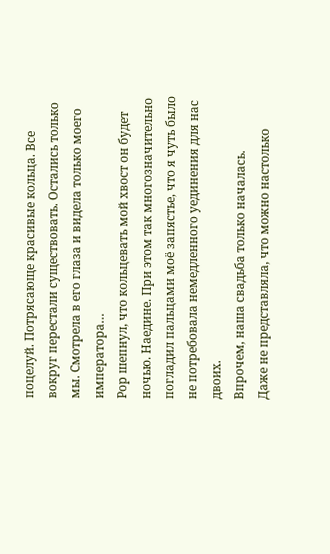поцелуй. Потрясающе красивые кольца. Все вокруг перестали существовать. Остались только мы. Смотрела в его глаза и видела только моего императора…
Рор шепнул, что кольцевать мой хвост он будет ночью. Наедине. При этом так многозначительно погладил пальцами моё запястье, что я чуть было не потребовала немедленного уединения для нас двоих.
Впрочем, наша свадьба только началась.
Даже не представляла, что можно настолько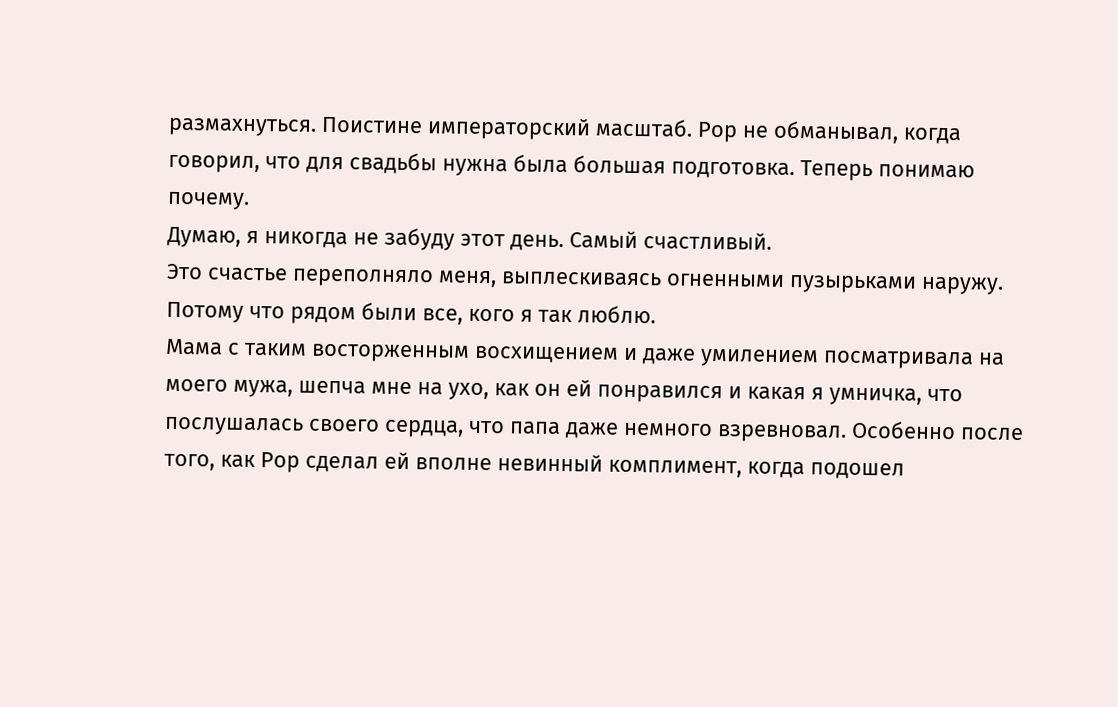размахнуться. Поистине императорский масштаб. Рор не обманывал, когда говорил, что для свадьбы нужна была большая подготовка. Теперь понимаю почему.
Думаю, я никогда не забуду этот день. Самый счастливый.
Это счастье переполняло меня, выплескиваясь огненными пузырьками наружу. Потому что рядом были все, кого я так люблю.
Мама с таким восторженным восхищением и даже умилением посматривала на моего мужа, шепча мне на ухо, как он ей понравился и какая я умничка, что послушалась своего сердца, что папа даже немного взревновал. Особенно после того, как Рор сделал ей вполне невинный комплимент, когда подошел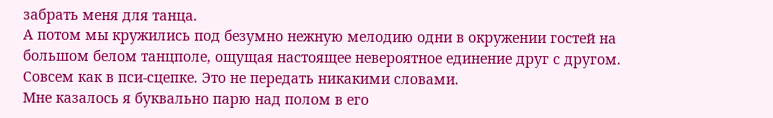забрать меня для танца.
А потом мы кружились под безумно нежную мелодию одни в окружении гостей на большом белом танцполе, ощущая настоящее невероятное единение друг с другом. Совсем как в пси-сцепке. Это не передать никакими словами.
Мне казалось я буквально парю над полом в его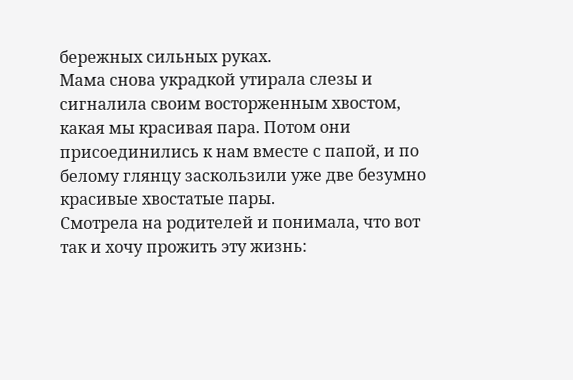бережных сильных руках.
Мама снова украдкой утирала слезы и сигналила своим восторженным хвостом, какая мы красивая пара. Потом они присоединились к нам вместе с папой, и по белому глянцу заскользили уже две безумно красивые хвостатые пары.
Смотрела на родителей и понимала, что вот так и хочу прожить эту жизнь: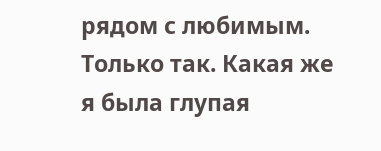рядом с любимым. Только так. Какая же я была глупая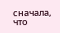сначала, что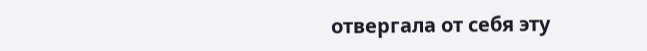отвергала от себя эту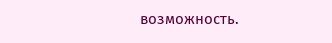возможность.